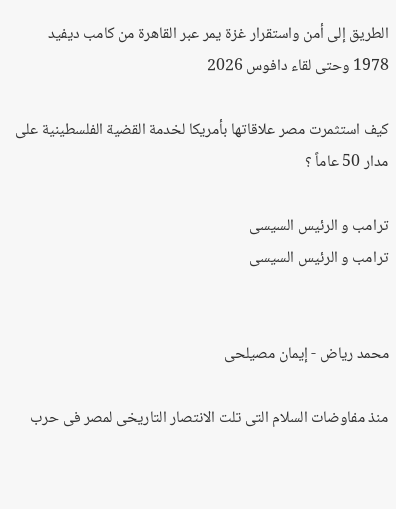الطريق إلى أمن واستقرار غزة يمر عبر القاهرة من كامب ديفيد 1978 وحتى لقاء دافوس 2026

كيف استثمرت مصر علاقاتها بأمريكا لخدمة القضية الفلسطينية على مدار 50 عاماً ؟

ترامب و الرئيس السيسى
ترامب و الرئيس السيسى


محمد رياض - إيمان مصيلحى

منذ مفاوضات السلام التى تلت الانتصار التاريخى لمصر فى حرب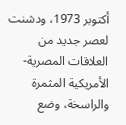أكتوبر 1973، ودشنت لعصر جديد من العلاقات المصرية-الأمريكية المثمرة والراسخة، وضع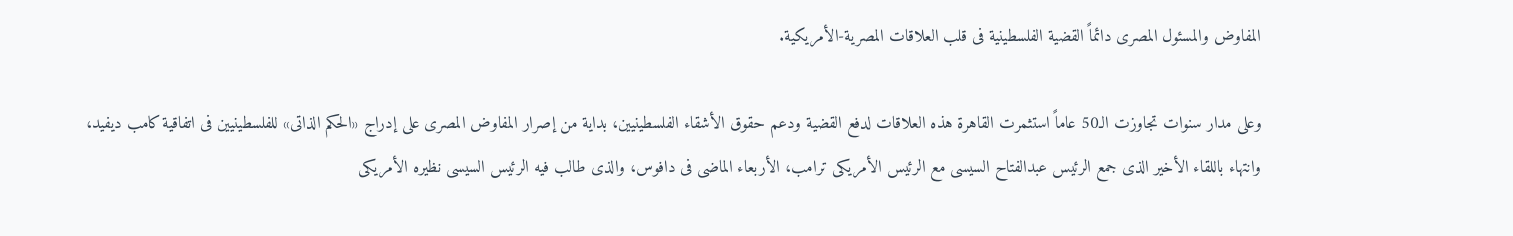المفاوض والمسئول المصرى دائماً القضية الفلسطينية فى قلب العلاقات المصرية-الأمريكية.

وعلى مدار سنوات تجاوزت الـ50 عاماً استثمرت القاهرة هذه العلاقات لدفع القضية ودعم حقوق الأشقاء الفلسطينيين، بداية من إصرار المفاوض المصرى على إدراج «الحكم الذاتى» للفلسطينيين فى اتفاقية كامب ديفيد، وانتهاء باللقاء الأخير الذى جمع الرئيس عبدالفتاح السيسى مع الرئيس الأمريكى ترامب، الأربعاء الماضى فى دافوس، والذى طالب فيه الرئيس السيسى نظيره الأمريكى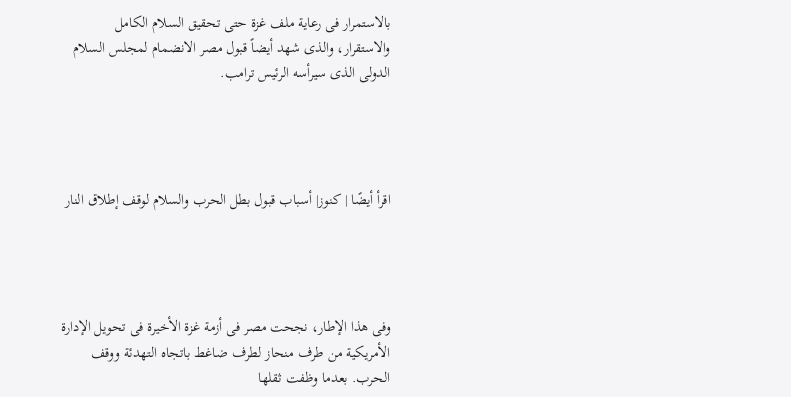بالاستمرار فى رعاية ملف غزة حتى تحقيق السلام الكامل والاستقرار، والذى شهد أيضاً قبول مصر الانضمام لمجلس السلام الدولى الذى سيرأسه الرئيس ترامب.




اقرأ أيضًا | كنوز| أسباب قبول بطل الحرب والسلام لوقف إطلاق النار




وفى هذا الإطار، نجحت مصر فى أزمة غزة الأخيرة فى تحويل الإدارة الأمريكية من طرف منحاز لطرف ضاغط باتجاه التهدئة ووقف الحرب. بعدما وظفت ثقلها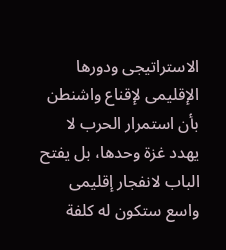الاستراتيجى ودورها الإقليمى لإقناع واشنطن بأن استمرار الحرب لا يهدد غزة وحدها، بل يفتح الباب لانفجار إقليمى واسع ستكون له كلفة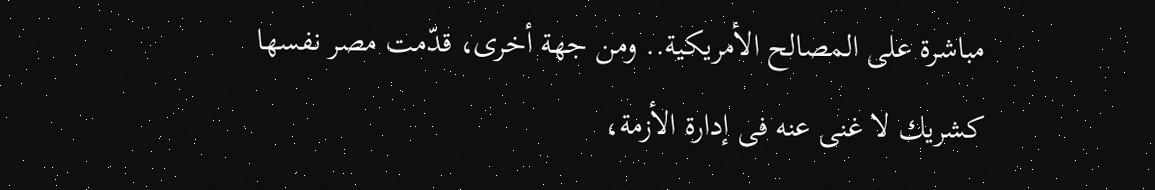مباشرة على المصالح الأمريكية.. ومن جهة أخرى، قدّمت مصر نفسها كشريك لا غنى عنه فى إدارة الأزمة،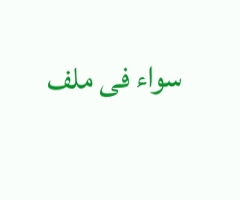سواء فى ملف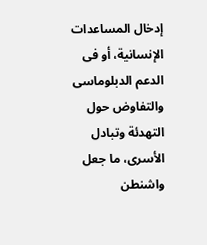إدخال المساعدات الإنسانية، أو فى الدعم الدبلوماسى والتفاوض حول التهدئة وتبادل الأسرى، ما جعل واشنطن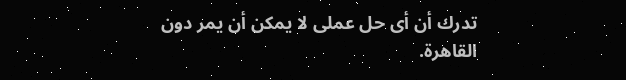تدرك أن أى حل عملى لا يمكن أن يمر دون القاهرة.